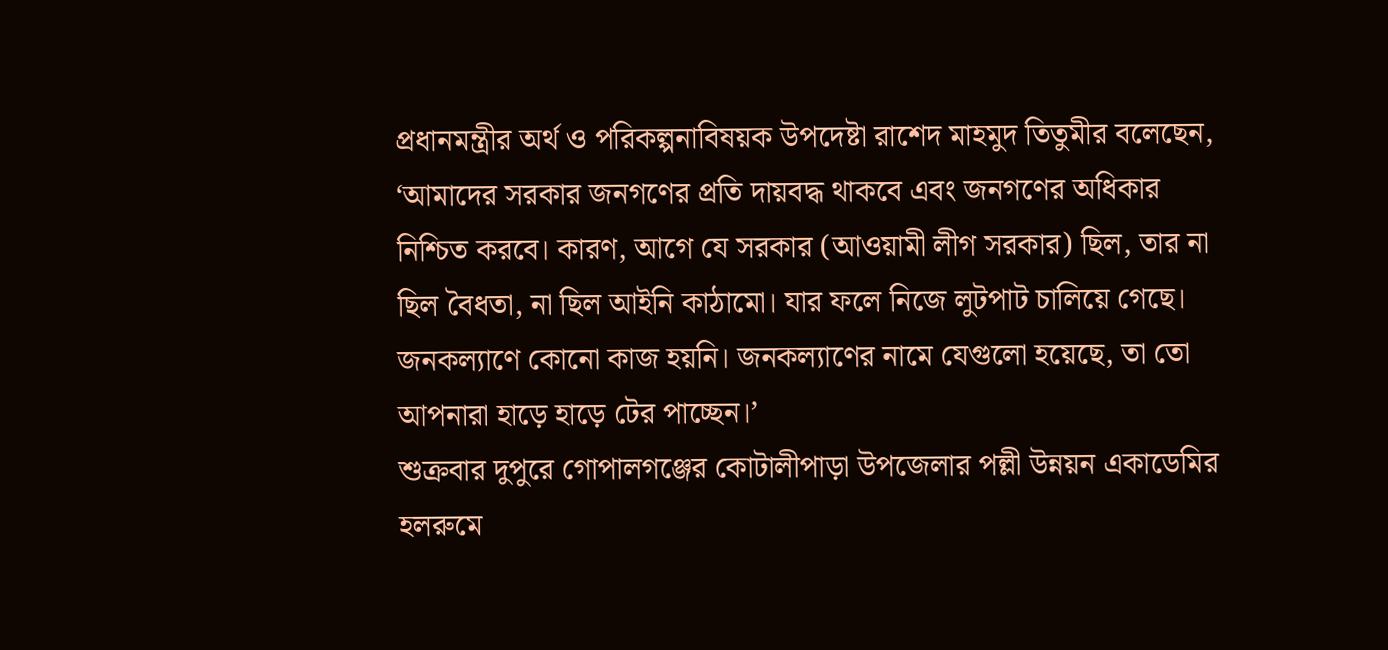প্রধানমন্ত্রীর অর্থ ও পরিকল্পনাবিষয়ক উপদেষ্টা রাশেদ মাহমুদ তিতুমীর বলেছেন, ‘আমাদের সরকার জনগণের প্রতি দায়বদ্ধ থাকবে এবং জনগণের অধিকার নিশ্চিত করবে। কারণ, আগে যে সরকার (আওয়ামী লীগ সরকার) ছিল, তার না ছিল বৈধতা, না ছিল আইনি কাঠামো। যার ফলে নিজে লুটপাট চালিয়ে গেছে। জনকল্যাণে কোনো কাজ হয়নি। জনকল্যাণের নামে যেগুলো হয়েছে, তা তো আপনারা হাড়ে হাড়ে টের পাচ্ছেন।’
শুক্রবার দুপুরে গোপালগঞ্জের কোটালীপাড়া উপজেলার পল্লী উন্নয়ন একাডেমির হলরুমে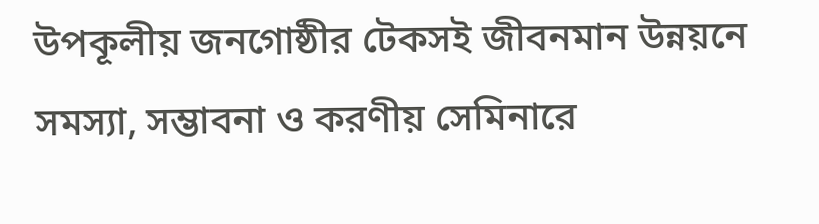উপকূলীয় জনগোষ্ঠীর টেকসই জীবনমান উন্নয়নে সমস্যা, সম্ভাবনা ও করণীয় সেমিনারে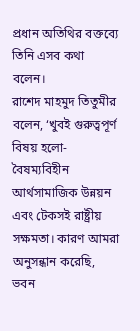প্রধান অতিথির বক্তব্যে তিনি এসব কথা বলেন।
রাশেদ মাহমুদ তিতুমীর বলেন, ‘খুবই গুরুত্বপূর্ণ বিষয় হলো- বৈষম্যবিহীন আর্থসামাজিক উন্নয়ন এবং টেকসই রাষ্ট্রীয় সক্ষমতা। কারণ আমরা অনুসন্ধান করেছি, ভবন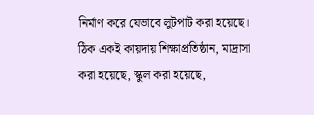নির্মাণ করে যেভাবে লুটপাট করা হয়েছে। ঠিক একই কায়দায় শিক্ষাপ্রতিষ্ঠান, মাদ্রাসা করা হয়েছে, স্কুল করা হয়েছে,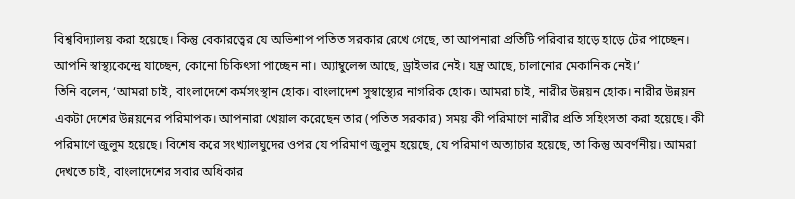বিশ্ববিদ্যালয় করা হয়েছে। কিন্তু বেকারত্বের যে অভিশাপ পতিত সরকার রেখে গেছে, তা আপনারা প্রতিটি পরিবার হাড়ে হাড়ে টের পাচ্ছেন। আপনি স্বাস্থ্যকেন্দ্রে যাচ্ছেন, কোনো চিকিৎসা পাচ্ছেন না। অ্যাম্বুলেন্স আছে, ড্রাইভার নেই। যন্ত্র আছে, চালানোর মেকানিক নেই।’
তিনি বলেন, ‘আমরা চাই, বাংলাদেশে কর্মসংস্থান হোক। বাংলাদেশ সুস্বাস্থ্যের নাগরিক হোক। আমরা চাই, নারীর উন্নয়ন হোক। নারীর উন্নয়ন একটা দেশের উন্নয়নের পরিমাপক। আপনারা খেয়াল করেছেন তার (পতিত সরকার) সময় কী পরিমাণে নারীর প্রতি সহিংসতা করা হয়েছে। কী পরিমাণে জুলুম হয়েছে। বিশেষ করে সংখ্যালঘুদের ওপর যে পরিমাণ জুলুম হয়েছে, যে পরিমাণ অত্যাচার হয়েছে, তা কিন্তু অবর্ণনীয়। আমরা দেখতে চাই, বাংলাদেশের সবার অধিকার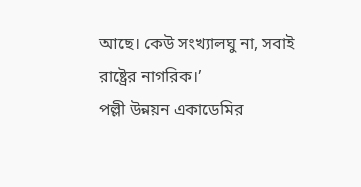আছে। কেউ সংখ্যালঘু না, সবাই রাষ্ট্রের নাগরিক।’
পল্লী উন্নয়ন একাডেমির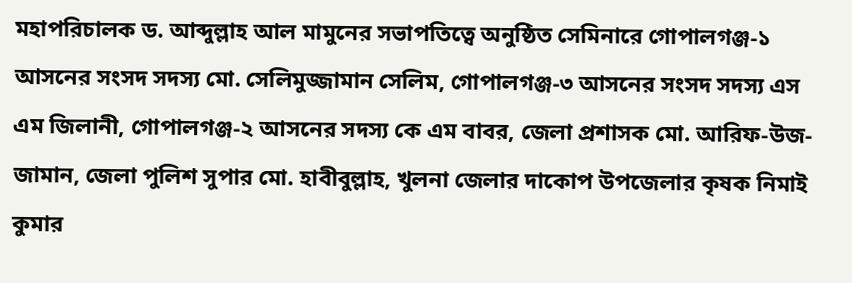মহাপরিচালক ড. আব্দুল্লাহ আল মামুনের সভাপতিত্বে অনুষ্ঠিত সেমিনারে গোপালগঞ্জ-১ আসনের সংসদ সদস্য মো. সেলিমুজ্জামান সেলিম, গোপালগঞ্জ-৩ আসনের সংসদ সদস্য এস এম জিলানী, গোপালগঞ্জ-২ আসনের সদস্য কে এম বাবর, জেলা প্রশাসক মো. আরিফ-উজ-জামান, জেলা পুলিশ সুপার মো. হাবীবুল্লাহ, খুলনা জেলার দাকোপ উপজেলার কৃষক নিমাই কুমার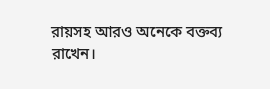রায়সহ আরও অনেকে বক্তব্য রাখেন।